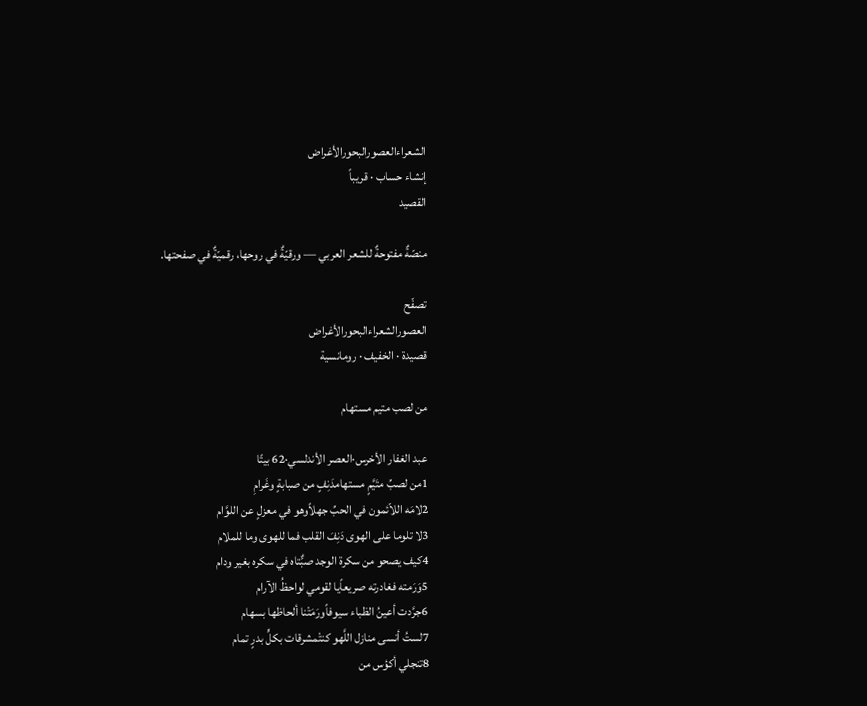الشعراءالعصورالبحورالأغراض
إنشاء حساب · قريباً
القصيد

منصّةٌ مفتوحةٌ للشعر العربي — ورقيّةٌ في روحها، رقميّةٌ في صفحتها.

تصفّح
العصورالشعراءالبحورالأغراض
قصيدة · الخفيف · رومانسية

من لصب متيم مستهام

عبد الغفار الأخرس·العصر الأندلسي·62 بيتًا
1من لصبِّ متَيَّمٍ مستهامدَنِفٍ من صبابةٍ وغَرامِ
2لامَه اللاّئمون في الحبِّ جهلاًوهو في معزلٍ عن اللوَّام
3لا تلوما على الهوى دَنِفَ القلب فما للهوى وما للملام
4كيف يصحو من سكرة الوجد صبٌّتاه في سكره بغير ودام
5وَرَمته فغادرته صريعاًيا لقومي لواحظُ الآرام
6جرَّدت أعينُ الظباء سيوفاًورَمَتْنا ألحاظها بسهام
7لستُ أنسى منازل اللَّهو كنتْمشرقات بكلٍّ بدرٍ تمام
8تنجلي أكؤس من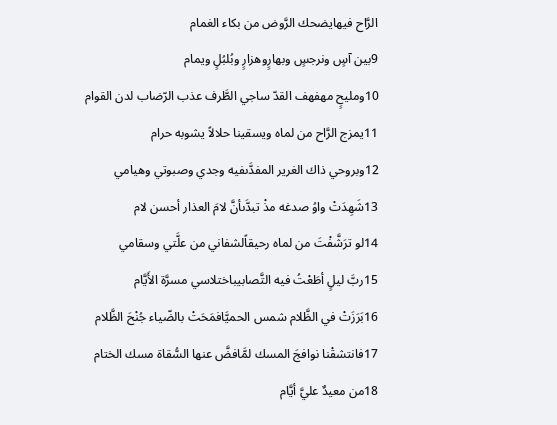الرَّاح فيهايضحك الرَّوض من بكاء الغمام
9بين آسٍ ونرجسٍ وبهارٍوهزارٍ وبُلبُلٍ ويمام
10ومليحٍ مهفهف القدّ ساجي الطَّرف عذب الرّضاب لدن القوام
11يمزج الرَّاح من لماه ويسقينا حلالاً يشوبه حرام
12وبروحي ذاك الغرير المفدَّىفيه وجدي وصبوتي وهيامي
13شَهِدَتْ واوُ صدغه مذْ تبدَّىأنَّ لامَ العذار أحسن لام
14لو ترَشَّفْتَ من لماه رحيقاًلشفاني من علَّتي وسقامي
15ربَّ ليلٍ أطَعْتُ فيه التَّصابيباختلاسي مسرَّة الأَيَّام
16بَرَزَتْ في الظَّلام شمس الحميَّافمَحَتْ بالضّياء جُنْحَ الظَّلام
17فانتشقْنا نوافجَ المسك لمَّافضَّ عنها السُّقاة مسك الختام
18من معيدٌ عليَّ أيَّام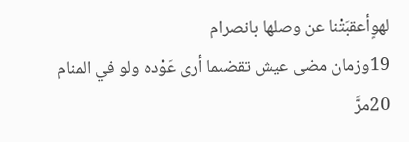لهوٍأعقبَتْنا عن وصلها بانصرام
19وزمان مضى عيش تقضىما أرى عَوْده ولو في المنام
20مرَّ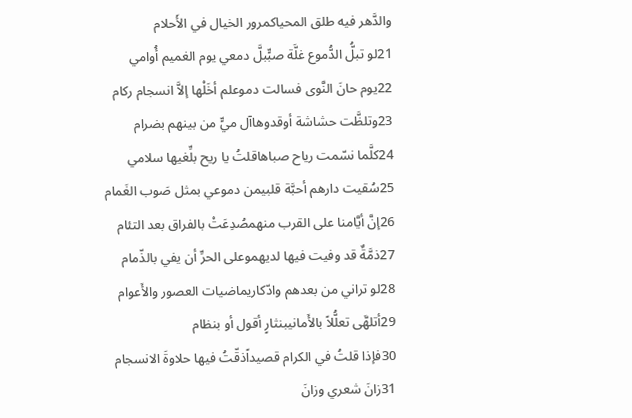والدَّهر فيه طلق المحياكمرور الخيال في الأَحلام
21لو تبلُّ الدُّموع غلَّة صبٍّبلَّ دمعي يوم الغميم أُوامي
22يوم حانَ النَّوى فسالت دموعلم أخَلْها إلاَّ انسجام ركام
23وتلظَّت حشاشة أوقدوهاآل ميٍّ من بينهم بضرام
24كلَّما نسّمت رياح صباهاقلتُ يا ريح بلِّغيها سلامي
25سُقيت دارهم أحبَّة قلبيمن دموعي بمثل صَوب الغَمام
26إنَّ أيَّامنا على القرب منهمصُدِعَتْ بالفراق بعد التئام
27ذمَّةٌ قد وفيت فيها لديهموعلى الحرِّ أن يفي بالذّمام
28لو تراني من بعدهم وادّكاريماضيات العصور والأَعوام
29أتلهَّى تعلُّلاً بالأَمانيبنثارٍ أقول أو بنظام
30فإذا قلتُ في الكرام قصيداًذقّتُ فيها حلاوةَ الانسجام
31زانَ شعري وزانَ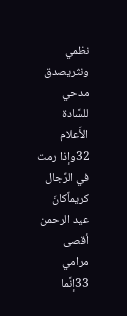نظمي ونثريصدق مدحي للسَّادة الأَعلام
32وإذا رمت في الرِّجال كريماًكانَ عيد الرحمن أقصى مرامي
33إنَّما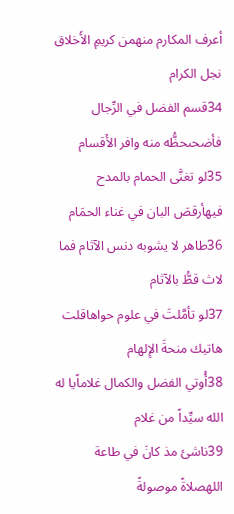أعرف المكارم منهمن كريمِ الأَخلاق نجل الكرام
34قسم الفضل في الرِّجال فأضحىحظُّه منه وافر الأَقسام
35لو تغنَّى الحمام بالمدح فيهأرقصَ البان في غناء الحمَام
36طاهر لا يشوبه دنس الآثام فما لاث قطُّ بالآثام
37لو تأمَّلتَ في علوم حواهاقلت هاتيك منحةَ الإِلهام
38أُوتي الفضل والكمال غلاماًيا له الله سيِّداً من غلام
39ناشئ مذ كانَ في طاعة اللهصلاةً موصولةً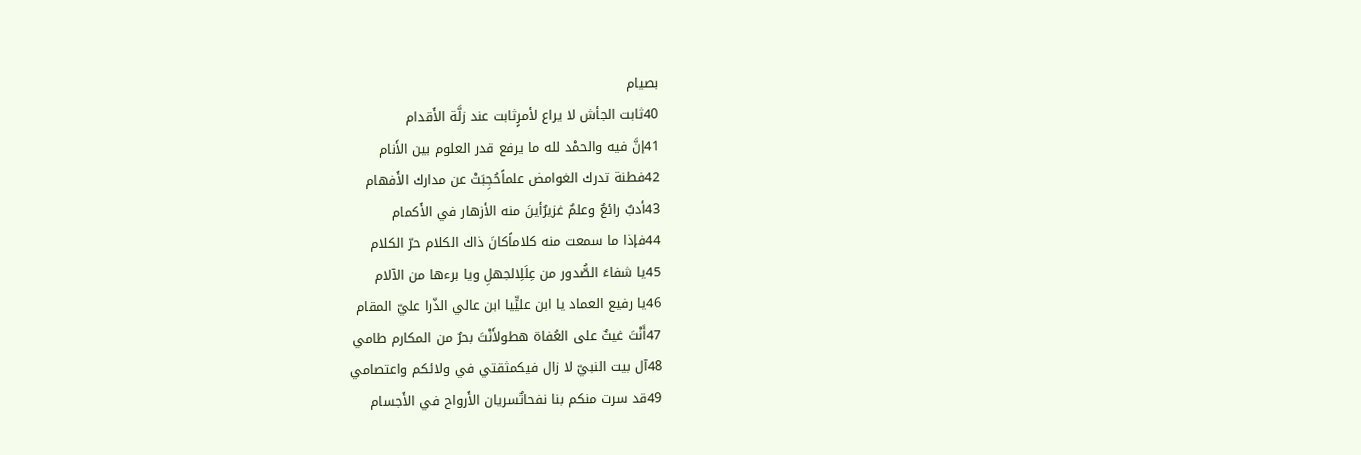بصيام
40ثابت الجأش لا يراع لأمرٍثابت عند زلَّة الأَقدام
41إنَّ فيه والحمْد لله ما يرفع قدر العلوم بين الأَنام
42فطنة تدرك الغوامض علماًحُجِبَتْ عن مدارك الأَفهام
43أدبٌ رائعٌ وعلمٌ غزيرٌأينَ منه الأزهار في الأَكمام
44فإذا ما سمعت منه كلاماًكانَ ذاك الكلام حرّ الكلام
45يا شفاءَ الصُّدور من عِلَلِالجهلِ ويا برءها من الآلام
46يا رفيع العماد يا ابن عليٍّيا ابن عالي الذّرا عليّ المقام
47أَنْتَ غيثٌ على العُفاة هطولأَنْتَ بحرٌ من المكارم طامي
48آل بيت النبيّ لا زال فيكمثقتي في ولائكم واعتصامي
49قد سرت منكم بنا نفحاتٌسريان الأَرواح في الأَجسام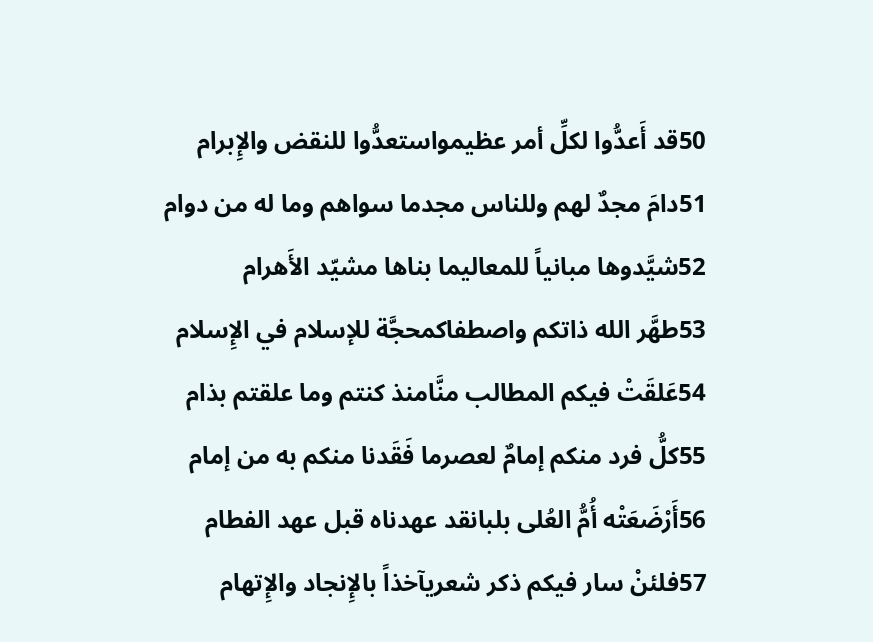50قد أَعدُّوا لكلِّ أمر عظيمواستعدُّوا للنقض والإِبرام
51دامَ مجدٌ لهم وللناس مجدما سواهم وما له من دوام
52شيَّدوها مبانياً للمعاليما بناها مشيّد الأَهرام
53طهَّر الله ذاتكم واصطفاكمحجَّة للإسلام في الإِسلام
54عَلقَتْ فيكم المطالب منَّامنذ كنتم وما علقتم بذام
55كلُّ فرد منكم إمامٌ لعصرما فَقَدنا منكم به من إمام
56أَرْضَعَتْه أُمُّ العُلى بلبانقد عهدناه قبل عهد الفطام
57فلئنْ سار فيكم ذكر شعريآخذاً بالإِنجاد والإِتهام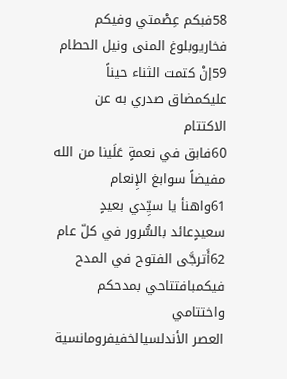58فبكم عِصْمتي وفيكم فخاريوبلوغ المنى ونيل الحطام
59إنْ كتمت الثناء حيناً عليكمضاق صدري به عن الاكتتام
60فابق في نعمةٍ عَلَينا من الله مفيضاً سوابغ الإِنعام
61واهنأ يا سيِّدي بعيدٍ سعيدٍعائد بالسُّرور في كلّ عام
62أَترجَّى الفتوح في المدح فيكمبافتتاحي بمدحكم واختتامي
العصر الأندلسيالخفيفرومانسية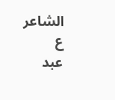الشاعر
ع
عبد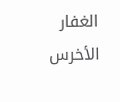الغفار الأخرس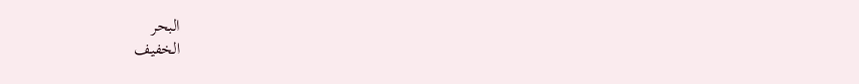البحر
الخفيف